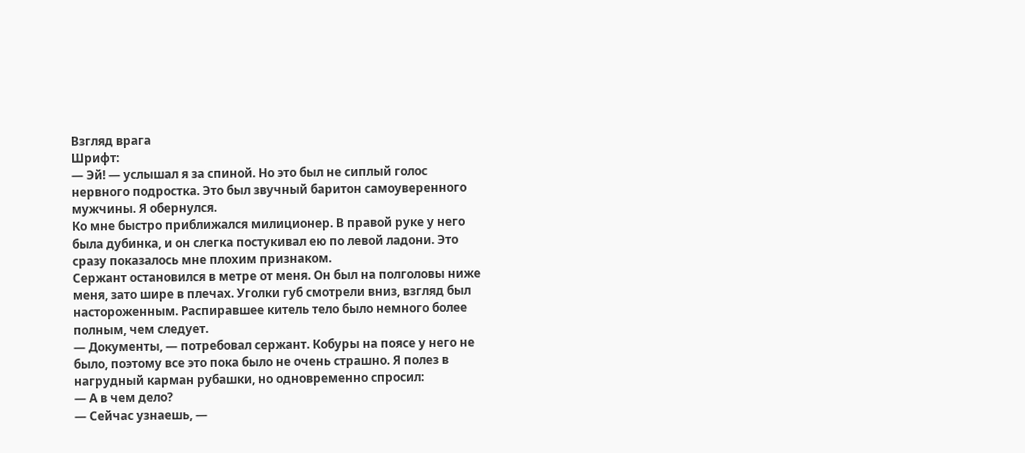Взгляд врага
Шрифт:
— Эй! — услышал я за спиной. Но это был не сиплый голос нервного подростка. Это был звучный баритон самоуверенного мужчины. Я обернулся.
Ко мне быстро приближался милиционер. В правой руке у него была дубинка, и он слегка постукивал ею по левой ладони. Это сразу показалось мне плохим признаком.
Сержант остановился в метре от меня. Он был на полголовы ниже меня, зато шире в плечах. Уголки губ смотрели вниз, взгляд был настороженным. Распиравшее китель тело было немного более полным, чем следует.
— Документы, — потребовал сержант. Кобуры на поясе у него не было, поэтому все это пока было не очень страшно. Я полез в нагрудный карман рубашки, но одновременно спросил:
— А в чем дело?
— Сейчас узнаешь, —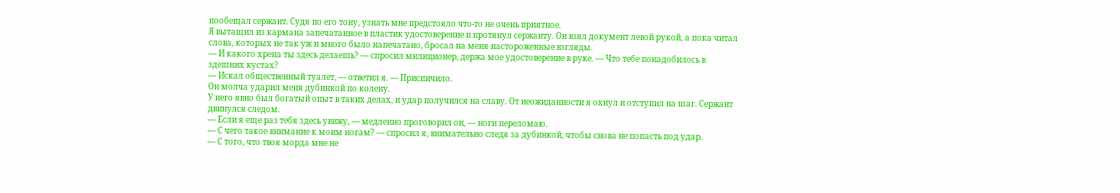пообещал сержант. Судя по его тону, узнать мне предстояло что-то не очень приятное.
Я вытащил из кармана запечатанное в пластик удостоверение и протянул сержанту. Он взял документ левой рукой, а пока читал слова, которых не так уж и много было напечатано, бросал на меня настороженные взгляды.
— И какого хрена ты здесь делаешь? — спросил милиционер, держа мое удостоверение в руке. — Что тебе понадобилось в здешних кустах?
— Искал общественный туалет, — ответил я. — Приспичило.
Он молча ударил меня дубинкой по колену.
У него явно был богатый опыт в таких делах, и удар получился на славу. От неожиданности я охнул и отступил на шаг. Сержант двинулся следом.
— Если я еще раз тебя здесь увижу, — медленно проговорил он, — ноги переломаю.
— С чего такое внимание к моим ногам? — спросил я, внимательно следя за дубинкой, чтобы снова не попасть под удар.
— С того, что твоя морда мне не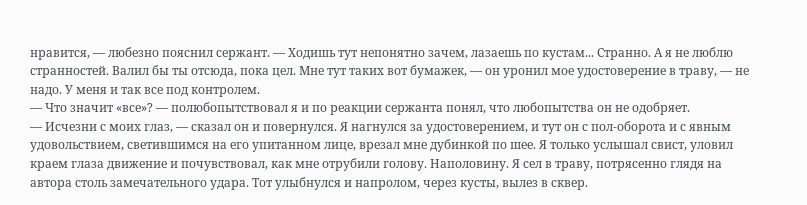нравится, — любезно пояснил сержант. — Ходишь тут непонятно зачем, лазаешь по кустам... Странно. А я не люблю странностей. Валил бы ты отсюда, пока цел. Мне тут таких вот бумажек, — он уронил мое удостоверение в траву, — не надо. У меня и так все под контролем.
— Что значит «все»? — полюбопытствовал я и по реакции сержанта понял, что любопытства он не одобряет.
— Исчезни с моих глаз, — сказал он и повернулся. Я нагнулся за удостоверением, и тут он с пол-оборота и с явным удовольствием, светившимся на его упитанном лице, врезал мне дубинкой по шее. Я только услышал свист, уловил краем глаза движение и почувствовал, как мне отрубили голову. Наполовину. Я сел в траву, потрясенно глядя на автора столь замечательного удара. Тот улыбнулся и напролом, через кусты, вылез в сквер.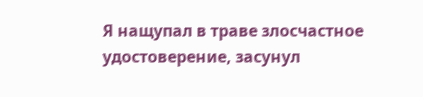Я нащупал в траве злосчастное удостоверение, засунул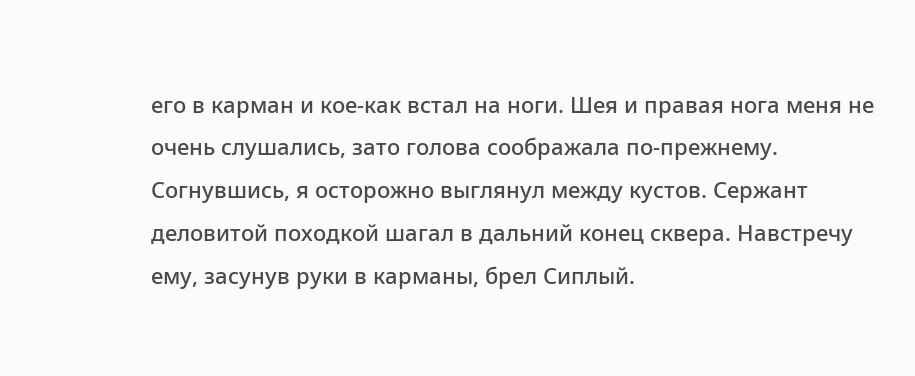его в карман и кое-как встал на ноги. Шея и правая нога меня не очень слушались, зато голова соображала по-прежнему.
Согнувшись, я осторожно выглянул между кустов. Сержант деловитой походкой шагал в дальний конец сквера. Навстречу ему, засунув руки в карманы, брел Сиплый.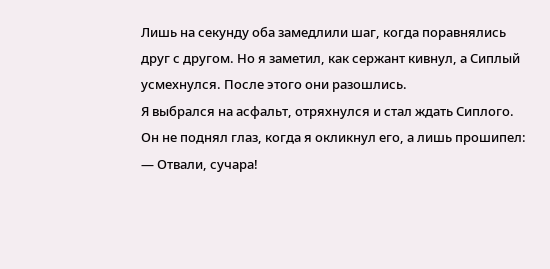Лишь на секунду оба замедлили шаг, когда поравнялись друг с другом. Но я заметил, как сержант кивнул, а Сиплый усмехнулся. После этого они разошлись.
Я выбрался на асфальт, отряхнулся и стал ждать Сиплого. Он не поднял глаз, когда я окликнул его, а лишь прошипел:
— Отвали, сучара!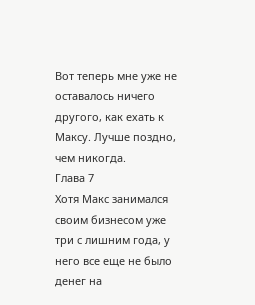Вот теперь мне уже не оставалось ничего другого, как ехать к Максу. Лучше поздно, чем никогда.
Глава 7
Хотя Макс занимался своим бизнесом уже три с лишним года, у него все еще не было денег на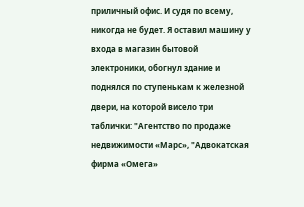приличный офис. И судя по всему, никогда не будет. Я оставил машину у входа в магазин бытовой электроники, обогнул здание и поднялся по ступенькам к железной двери, на которой висело три таблички: "Агентство по продаже недвижимости «Марс», "Адвокатская фирма «Омега»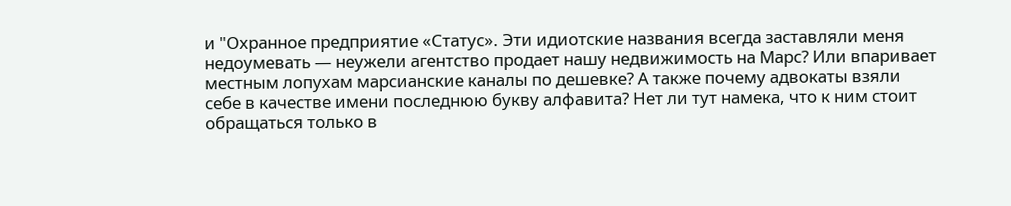и "Охранное предприятие «Статус». Эти идиотские названия всегда заставляли меня недоумевать — неужели агентство продает нашу недвижимость на Марс? Или впаривает местным лопухам марсианские каналы по дешевке? А также почему адвокаты взяли себе в качестве имени последнюю букву алфавита? Нет ли тут намека, что к ним стоит обращаться только в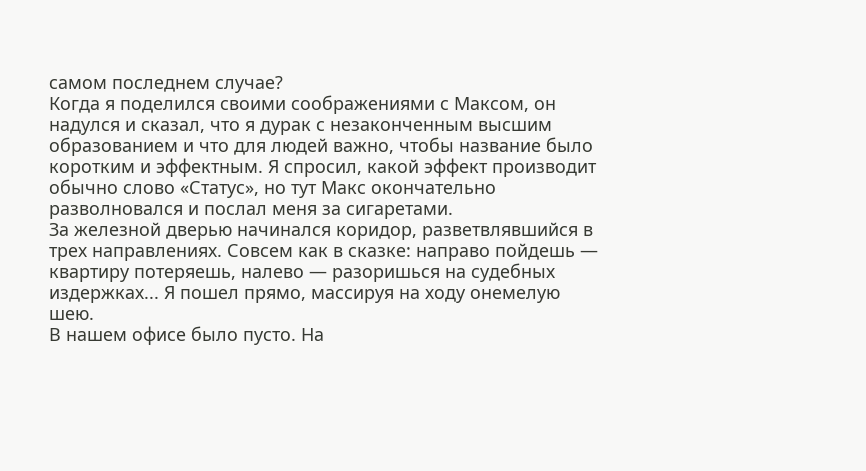самом последнем случае?
Когда я поделился своими соображениями с Максом, он надулся и сказал, что я дурак с незаконченным высшим образованием и что для людей важно, чтобы название было коротким и эффектным. Я спросил, какой эффект производит обычно слово «Статус», но тут Макс окончательно разволновался и послал меня за сигаретами.
За железной дверью начинался коридор, разветвлявшийся в трех направлениях. Совсем как в сказке: направо пойдешь — квартиру потеряешь, налево — разоришься на судебных издержках... Я пошел прямо, массируя на ходу онемелую шею.
В нашем офисе было пусто. На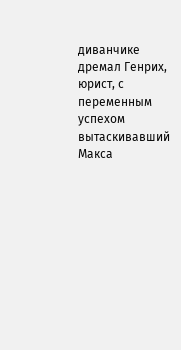диванчике дремал Генрих, юрист, с переменным успехом вытаскивавший Макса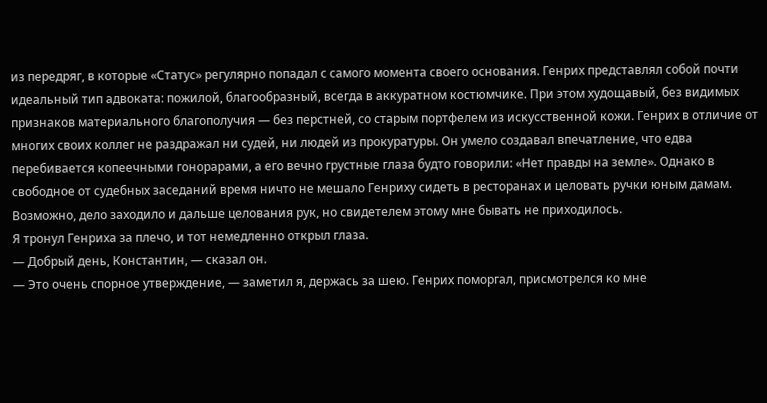из передряг, в которые «Статус» регулярно попадал с самого момента своего основания. Генрих представлял собой почти идеальный тип адвоката: пожилой, благообразный, всегда в аккуратном костюмчике. При этом худощавый, без видимых признаков материального благополучия — без перстней, со старым портфелем из искусственной кожи. Генрих в отличие от многих своих коллег не раздражал ни судей, ни людей из прокуратуры. Он умело создавал впечатление, что едва перебивается копеечными гонорарами, а его вечно грустные глаза будто говорили: «Нет правды на земле». Однако в свободное от судебных заседаний время ничто не мешало Генриху сидеть в ресторанах и целовать ручки юным дамам. Возможно, дело заходило и дальше целования рук, но свидетелем этому мне бывать не приходилось.
Я тронул Генриха за плечо, и тот немедленно открыл глаза.
— Добрый день, Константин, — сказал он.
— Это очень спорное утверждение, — заметил я, держась за шею. Генрих поморгал, присмотрелся ко мне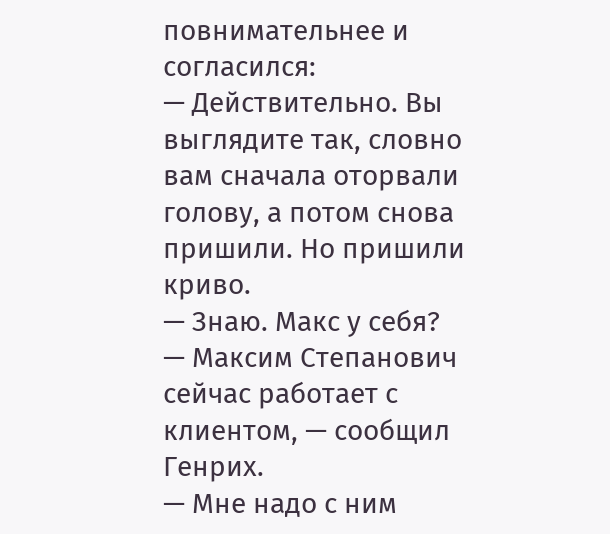повнимательнее и согласился:
— Действительно. Вы выглядите так, словно вам сначала оторвали голову, а потом снова пришили. Но пришили криво.
— Знаю. Макс у себя?
— Максим Степанович сейчас работает с клиентом, — сообщил Генрих.
— Мне надо с ним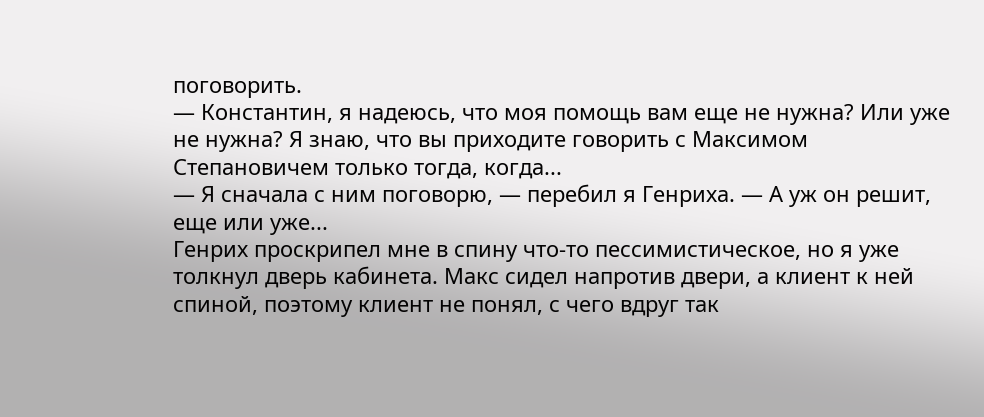поговорить.
— Константин, я надеюсь, что моя помощь вам еще не нужна? Или уже не нужна? Я знаю, что вы приходите говорить с Максимом Степановичем только тогда, когда...
— Я сначала с ним поговорю, — перебил я Генриха. — А уж он решит, еще или уже...
Генрих проскрипел мне в спину что-то пессимистическое, но я уже толкнул дверь кабинета. Макс сидел напротив двери, а клиент к ней спиной, поэтому клиент не понял, с чего вдруг так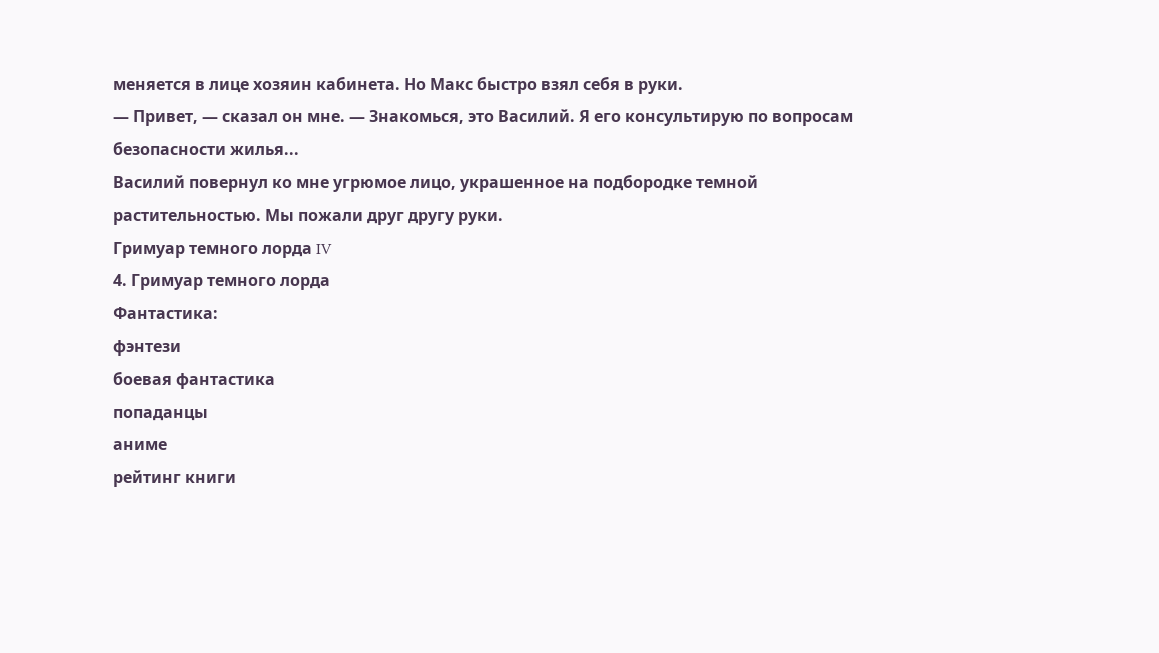меняется в лице хозяин кабинета. Но Макс быстро взял себя в руки.
— Привет, — сказал он мне. — Знакомься, это Василий. Я его консультирую по вопросам безопасности жилья...
Василий повернул ко мне угрюмое лицо, украшенное на подбородке темной растительностью. Мы пожали друг другу руки.
Гримуар темного лорда IV
4. Гримуар темного лорда
Фантастика:
фэнтези
боевая фантастика
попаданцы
аниме
рейтинг книги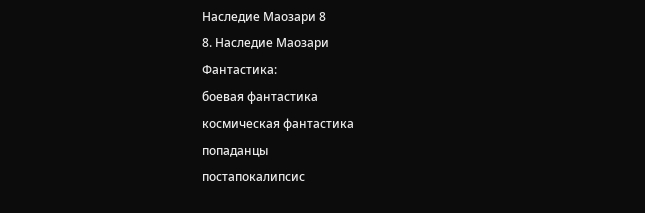Наследие Маозари 8
8. Наследие Маозари
Фантастика:
боевая фантастика
космическая фантастика
попаданцы
постапокалипсис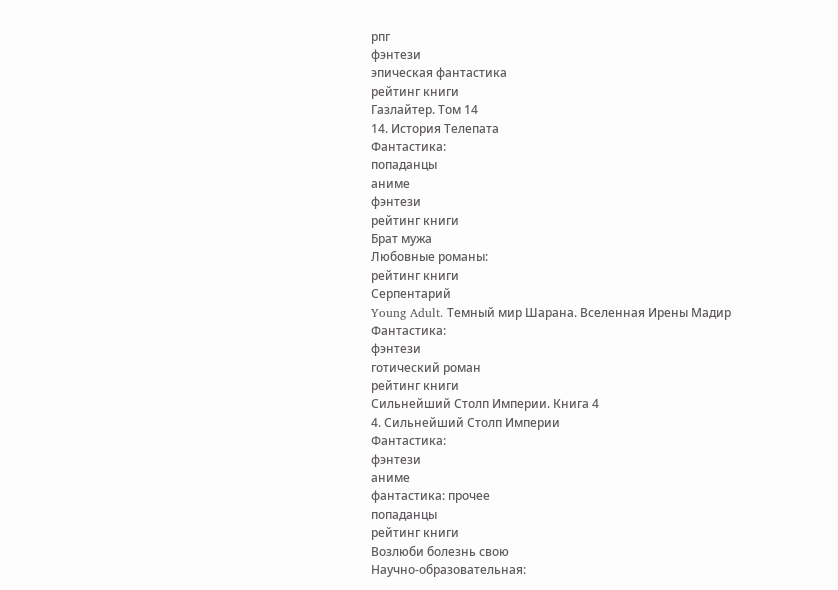рпг
фэнтези
эпическая фантастика
рейтинг книги
Газлайтер. Том 14
14. История Телепата
Фантастика:
попаданцы
аниме
фэнтези
рейтинг книги
Брат мужа
Любовные романы:
рейтинг книги
Серпентарий
Young Adult. Темный мир Шарана. Вселенная Ирены Мадир
Фантастика:
фэнтези
готический роман
рейтинг книги
Сильнейший Столп Империи. Книга 4
4. Сильнейший Столп Империи
Фантастика:
фэнтези
аниме
фантастика: прочее
попаданцы
рейтинг книги
Возлюби болезнь свою
Научно-образовательная: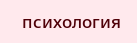психология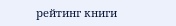рейтинг книги